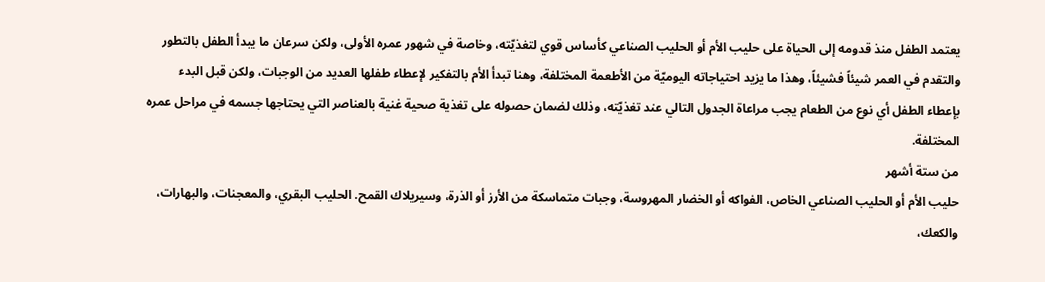يعتمد الطفل منذ قدومه إلى الحياة على حليب الأم أو الحليب الصناعي كأساس قوي لتغذيّته، وخاصة في شهور عمره الأولى، ولكن سرعان ما يبدأ الطفل بالتطور والتقدم في العمر شيئاً فشيئاً، وهذا ما يزيد احتياجاته اليوميّة من الأطعمة المختلفة، وهنا تبدأ الأم بالتفكير لإعطاء طفلها العديد من الوجبات، ولكن قبل البدء بإعطاء الطفل أي نوع من الطعام يجب مراعاة الجدول التالي عند تغذيّته، وذلك لضمان حصوله على تغذية صحية غنية بالعناصر التي يحتاجها جسمه في مراحل عمره المختلفة.
من ستة أشهر
حليب الأم أو الحليب الصناعي الخاص، الفواكه أو الخضار المهروسة، وجبات متماسكة من الأرز أو الذرة، وسيريلاك القمح. الحليب البقري، والمعجنات، والبهارات، والكعك،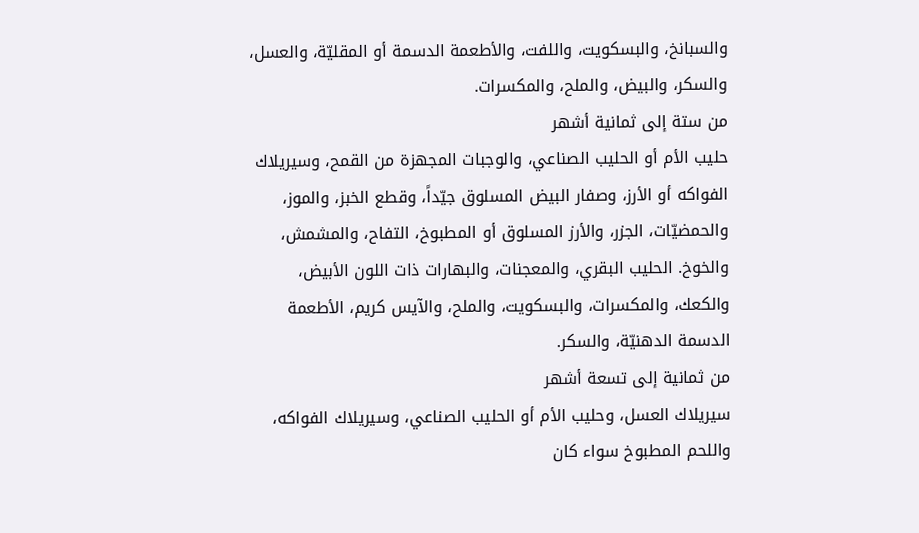والسبانخ، والبسكويت، واللفت، والأطعمة الدسمة أو المقليّة، والعسل، والسكر، والبيض، والملح، والمكسرات.
من ستة إلى ثمانية أشهر
حليب الأم أو الحليب الصناعي، والوجبات المجهزة من القمح، وسيريلاك الفواكه أو الأرز، وصفار البيض المسلوق جيّداً، وقطع الخبز، والموز، والحمضيّات، الجزر، والأرز المسلوق أو المطبوخ، التفاح، والمشمش، والخوخ. الحليب البقري، والمعجنات، والبهارات ذات اللون الأبيض، والكعك، والمكسرات، والبسكويت، والملح، والآيس كريم، الأطعمة الدسمة الدهنيّة، والسكر.
من ثمانية إلى تسعة أشهر
سيريلاك العسل، وحليب الأم أو الحليب الصناعي، وسيريلاك الفواكه، واللحم المطبوخ سواء كان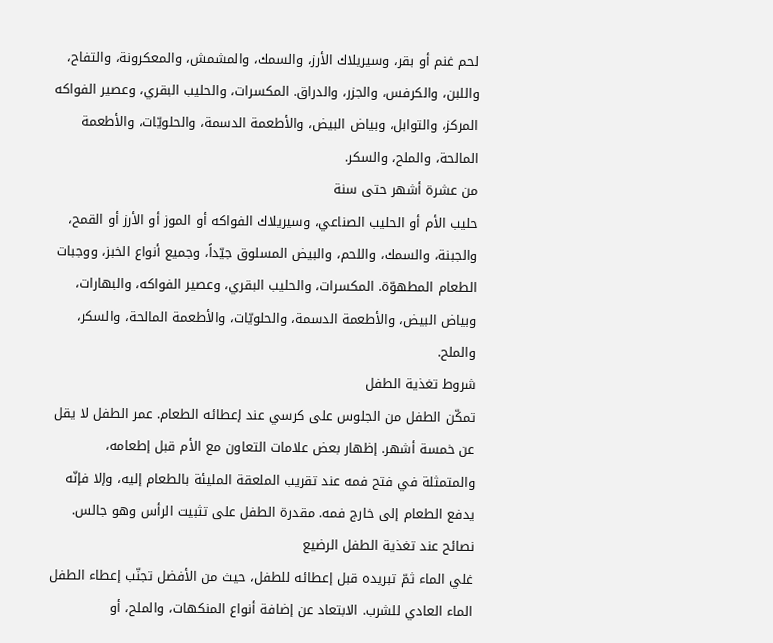لحم غنم أو بقر، وسيريلاك الأرز، والسمك، والمشمش، والمعكرونة، والتفاح، واللبن، والكرفس، والجزر، والدراق. المكسرات، والحليب البقري، وعصير الفواكه المركز، والتوابل، وبياض البيض، والأطعمة الدسمة، والحلويّات، والأطعمة المالحة، والملح، والسكر.
من عشرة أشهر حتى سنة
حليب الأم أو الحليب الصناعي، وسيريلاك الفواكه أو الموز أو الأرز أو القمح، والجبنة، والسمك، واللحم، والبيض المسلوق جيّداً، وجميع أنواع الخبز، ووجبات الطعام المطهوّة. المكسرات، والحليب البقري، وعصير الفواكه، والبهارات، وبياض البيض، والأطعمة الدسمة، والحلويّات، والأطعمة المالحة، والسكر، والملح.
شروط تغذية الطفل
تمكّن الطفل من الجلوس على كرسي عند إعطائه الطعام. عمر الطفل لا يقل عن خمسة أشهر. إظهار بعض علامات التعاون مع الأم قبل إطعامه، والمتمثلة في فتح فمه عند تقريب الملعقة المليئة بالطعام إليه، وإلا فإنّه يدفع الطعام إلى خارج فمه. مقدرة الطفل على تثبيت الرأس وهو جالس.
نصائح عند تغذية الطفل الرضيع
غلي الماء ثمّ تبريده قبل إعطائه للطفل، حيث من الأفضل تجنّب إعطاء الطفل الماء العادي للشرب. الابتعاد عن إضافة أنواع المنكهات، والملح، أو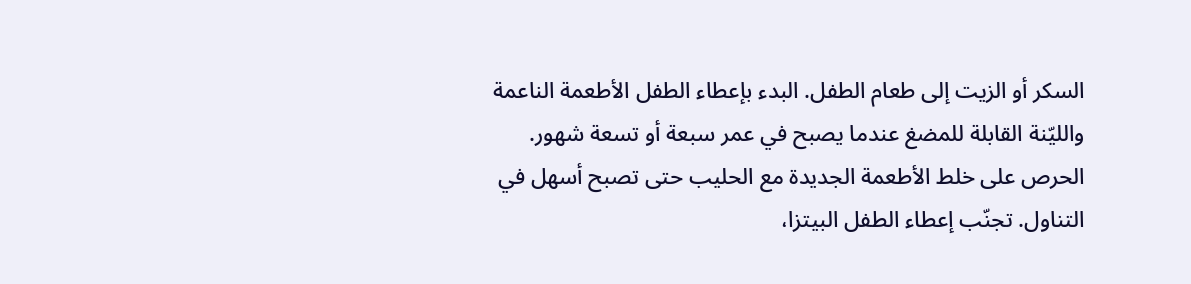السكر أو الزيت إلى طعام الطفل. البدء بإعطاء الطفل الأطعمة الناعمة والليّنة القابلة للمضغ عندما يصبح في عمر سبعة أو تسعة شهور. الحرص على خلط الأطعمة الجديدة مع الحليب حتى تصبح أسهل في التناول. تجنّب إعطاء الطفل البيتزا،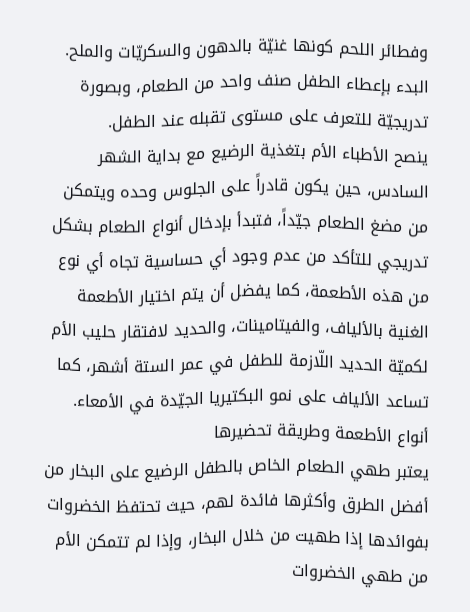وفطائر اللحم كونها غنيّة بالدهون والسكريّات والملح. البدء بإعطاء الطفل صنف واحد من الطعام، وبصورة تدريجيّة للتعرف على مستوى تقبله عند الطفل.
ينصح الأطباء الأم بتغذية الرضيع مع بداية الشهر السادس، حين يكون قادراً على الجلوس وحده ويتمكن من مضغ الطعام جيّداً، فتبدأ بإدخال أنواع الطعام بشكل تدريجي للتأكد من عدم وجود أي حساسية تجاه أي نوع من هذه الأطعمة، كما يفضل أن يتم اختيار الأطعمة الغنية بالألياف، والفيتامينات، والحديد لافتقار حليب الأم لكميّة الحديد اللّازمة للطفل في عمر الستة أشهر، كما تساعد الألياف على نمو البكتيريا الجيّدة في الأمعاء.
أنواع الأطعمة وطريقة تحضيرها
يعتبر طهي الطعام الخاص بالطفل الرضيع على البخار من أفضل الطرق وأكثرها فائدة لهم، حيث تحتفظ الخضروات بفوائدها إذا طهيت من خلال البخار، وإذا لم تتمكن الأم من طهي الخضروات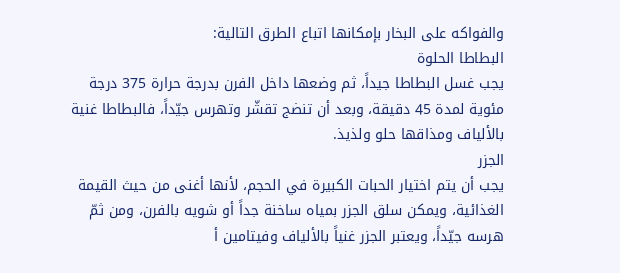والفواكه على البخار بإمكانها اتباع الطرق التالية:
البطاطا الحلوة
يجب غسل البطاطا جيداً، ثم وضعها داخل الفرن بدرجة حرارة 375 درجة مئوية لمدة 45 دقيقة، وبعد أن تنضج تقشّر وتهرس جيّداً، فالبطاطا غنية بالألياف ومذاقها حلو ولذيذ.
الجزر
يجب أن يتم اختيار الحبات الكبيرة في الحجم، لأنها أغنى من حيث القيمة الغذائية، ويمكن سلق الجزر بمياه ساخنة جداً أو شويه بالفرن، ومن ثمّ هرسه جيّداً، ويعتبر الجزر غنياً بالألياف وفيتامين أ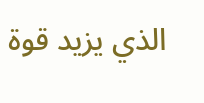الذي يزيد قوة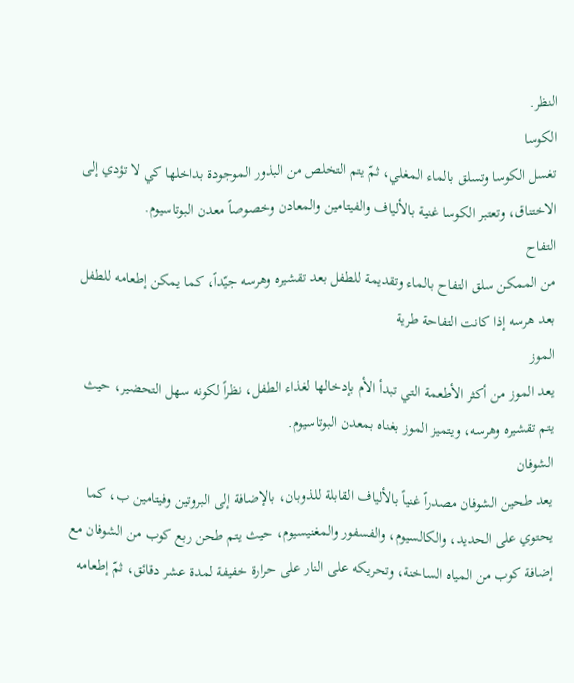النظر.
الكوسا
تغسل الكوسا وتسلق بالماء المغلي، ثمّ يتم التخلص من البذور الموجودة بداخلها كي لا تؤدي إلى الاختناق، وتعتبر الكوسا غنية بالألياف والفيتامين والمعادن وخصوصاً معدن البوتاسيوم.
التفاح
من الممكن سلق التفاح بالماء وتقديمة للطفل بعد تقشيره وهرسه جيّداً، كما يمكن إطعامه للطفل بعد هرسه إذا كانت التفاحة طرية
الموز
يعد الموز من أكثر الأطعمة التي تبدأ الأم بإدخالها لغذاء الطفل، نظراً لكونه سهل التحضير، حيث يتم تقشيره وهرسه، ويتميز الموز بغناه بمعدن البوتاسيوم.
الشوفان
يعد طحين الشوفان مصدراً غنياً بالألياف القابلة للذوبان، بالإضافة إلى البروتين وفيتامين ب، كما يحتوي على الحديد، والكالسيوم، والفسفور والمغنيسيوم، حيث يتم طحن ربع كوب من الشوفان مع إضافة كوب من المياه الساخنة، وتحريكه على النار على حرارة خفيفة لمدة عشر دقائق، ثمّ إطعامه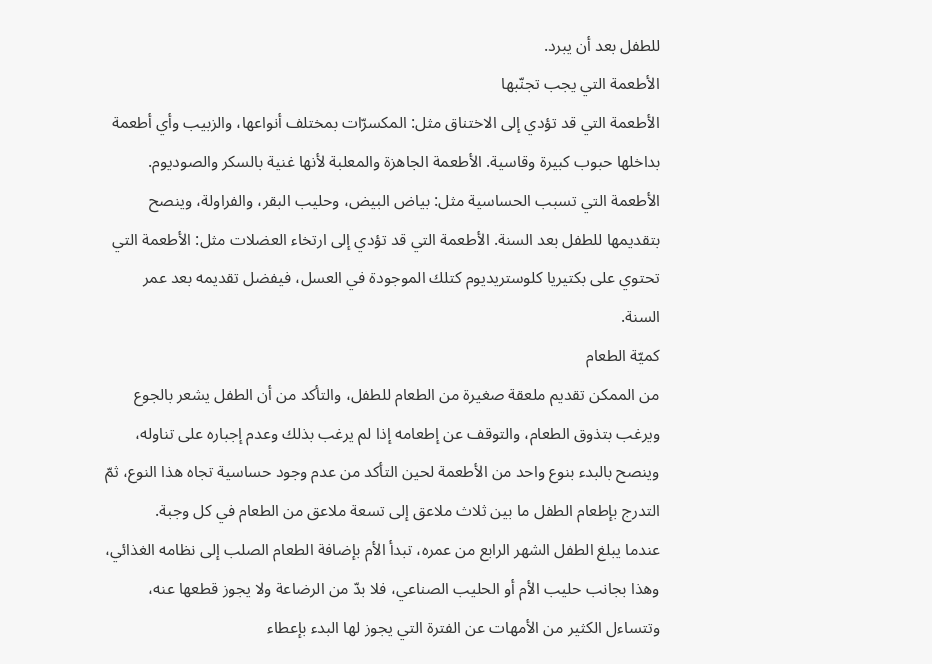للطفل بعد أن يبرد.
الأطعمة التي يجب تجنّبها
الأطعمة التي قد تؤدي إلى الاختناق مثل: المكسرّات بمختلف أنواعها، والزبيب وأي أطعمة بداخلها حبوب كبيرة وقاسية. الأطعمة الجاهزة والمعلبة لأنها غنية بالسكر والصوديوم. الأطعمة التي تسبب الحساسية مثل: بياض البيض، وحليب البقر، والفراولة، وينصح بتقديمها للطفل بعد السنة. الأطعمة التي قد تؤدي إلى ارتخاء العضلات مثل: الأطعمة التي تحتوي على بكتيريا كلوستريديوم كتلك الموجودة في العسل، فيفضل تقديمه بعد عمر السنة.
كميّة الطعام
من الممكن تقديم ملعقة صغيرة من الطعام للطفل، والتأكد من أن الطفل يشعر بالجوع ويرغب بتذوق الطعام، والتوقف عن إطعامه إذا لم يرغب بذلك وعدم إجباره على تناوله، وينصح بالبدء بنوع واحد من الأطعمة لحين التأكد من عدم وجود حساسية تجاه هذا النوع، ثمّ التدرج بإطعام الطفل ما بين ثلاث ملاعق إلى تسعة ملاعق من الطعام في كل وجبة.
عندما يبلغ الطفل الشهر الرابع من عمره، تبدأ الأم بإضافة الطعام الصلب إلى نظامه الغذائي، وهذا بجانب حليب الأم أو الحليب الصناعي، فلا بدّ من الرضاعة ولا يجوز قطعها عنه، وتتساءل الكثير من الأمهات عن الفترة التي يجوز لها البدء بإعطاء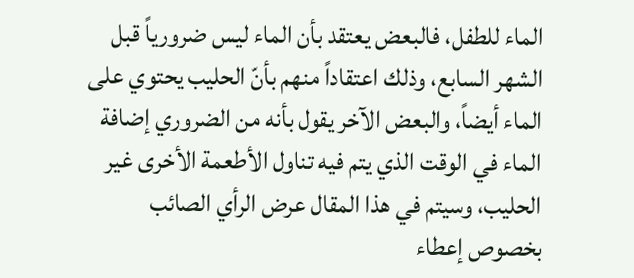الماء للطفل، فالبعض يعتقد بأن الماء ليس ضرورياً قبل الشهر السابع، وذلك اعتقاداً منهم بأنّ الحليب يحتوي على الماء أيضاً، والبعض الآخر يقول بأنه من الضروري إضافة الماء في الوقت الذي يتم فيه تناول الأطعمة الأخرى غير الحليب، وسيتم في هذا المقال عرض الرأي الصائب بخصوص إعطاء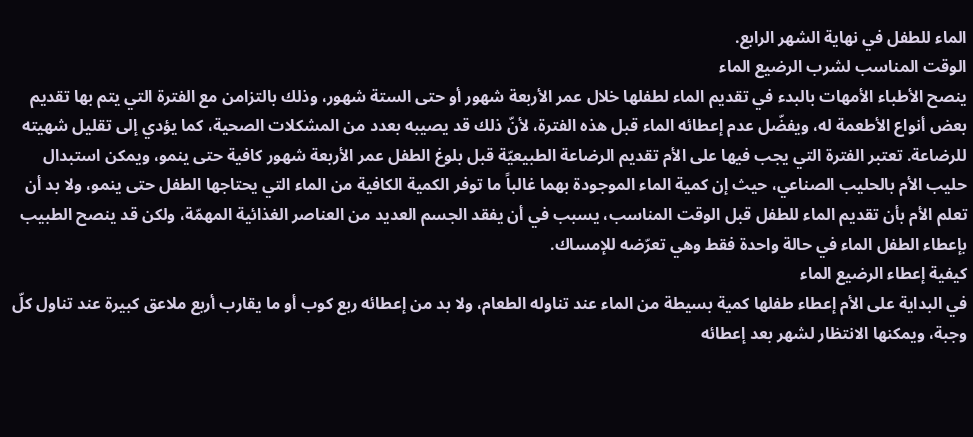الماء للطفل في نهاية الشهر الرابع.
الوقت المناسب لشرب الرضيع الماء
ينصح الأطباء الأمهات بالبدء في تقديم الماء لطفلها خلال عمر الأربعة شهور أو حتى الستة شهور، وذلك بالتزامن مع الفترة التي يتم بها تقديم بعض أنواع الأطعمة له، ويفضّل عدم إعطائه الماء قبل هذه الفترة، لأنّ ذلك قد يصيبه بعدد من المشكلات الصحية، كما يؤدي إلى تقليل شهيته للرضاعة. تعتبر الفترة التي يجب فيها على الأم تقديم الرضاعة الطبيعيّة قبل بلوغ الطفل عمر الأربعة شهور كافية حتى ينمو، ويمكن استبدال حليب الأم بالحليب الصناعي، حيث إن كمية الماء الموجودة بهما غالباً ما توفر الكمية الكافية من الماء التي يحتاجها الطفل حتى ينمو، ولا بد أن تعلم الأم بأن تقديم الماء للطفل قبل الوقت المناسب، يسبب في أن يفقد الجسم العديد من العناصر الغذائية المهمّة، ولكن قد ينصح الطبيب بإعطاء الطفل الماء في حالة واحدة فقط وهي تعرّضه للإمساك.
كيفية إعطاء الرضيع الماء
في البداية على الأم إعطاء طفلها كمية بسيطة من الماء عند تناوله الطعام، ولا بد من إعطائه ربع كوب أو ما يقارب أربع ملاعق كبيرة عند تناول كلّ وجبة، ويمكنها الانتظار لشهر بعد إعطائه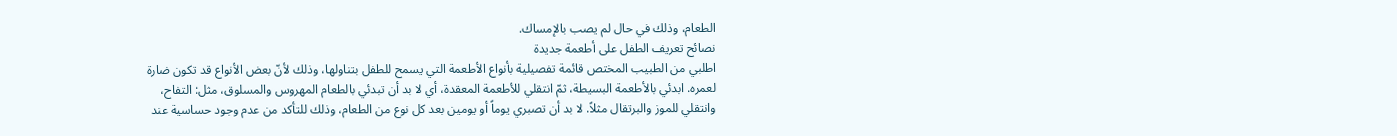الطعام، وذلك في حال لم يصب بالإمساك.
نصائح تعريف الطفل على أطعمة جديدة
اطلبي من الطبيب المختص قائمة تفصيلية بأنواع الأطعمة التي يسمح للطفل بتناولها، وذلك لأنّ بعض الأنواع قد تكون ضارة لعمره. ابدئي بالأطعمة البسيطة، ثمّ انتقلي للأطعمة المعقدة، أي لا بد أن تبدئي بالطعام المهروس والمسلوق، مثل: التفاح، وانتقلي للموز والبرتقال مثلاً. لا بد أن تصبري يوماً أو يومين بعد كل نوع من الطعام، وذلك للتأكد من عدم وجود حساسية عند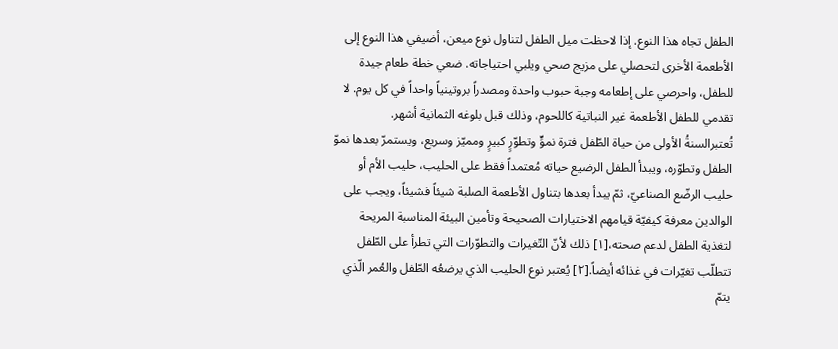الطفل تجاه هذا النوع. إذا لاحظت ميل الطفل لتناول نوع ميعن، أضيفي هذا النوع إلى الأطعمة الأخرى لتحصلي على مزيج صحي ويلبي احتياجاته. ضعي خطة طعام جيدة للطفل، واحرصي على إطعامه وجبة حبوب واحدة ومصدراً بروتينياً واحداً في كل يوم. لا تقدمي للطفل الأطعمة غير النباتية كاللحوم، وذلك قبل بلوغه الثمانية أشهر.
تُعتبرالسنةُ الأولى من حياة الطّفل فترة نموٍّ وتطوّرٍ كبيرٍ ومميّز وسريع، ويستمرّ بعدها نموّ الطفل وتطوّره، ويبدأ الطفل الرضيع حياته مُعتمداً فقط على الحليب، حليب الأم أو حليب الرضّع الصناعيّ، ثمّ يبدأ بعدها بتناول الأطعمة الصلبة شيئاً فشيئاً، ويجب على الوالدين معرفة كيفيّة قيامهم الاختيارات الصحيحة وتأمين البيئة المناسبة المريحة لتغذية الطفل لدعم صحته،[١] ذلك لأنّ التّغيرات والتطوّرات التي تطرأ على الطّفل تتطلّب تغيّرات في غذائه أيضاً.[٢] يُعتبر نوع الحليب الذي يرضعُه الطّفل والعُمر الّذي يتمّ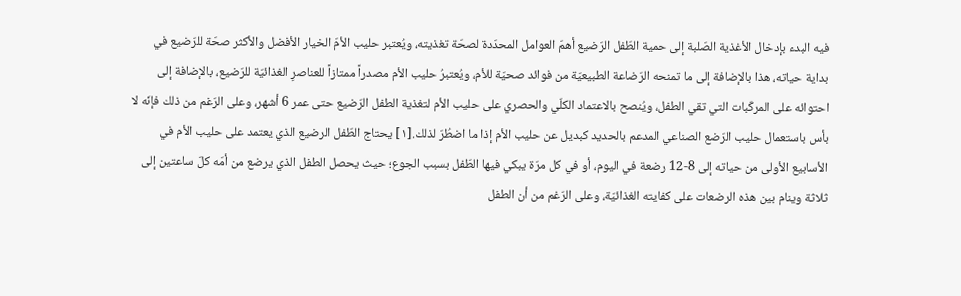فيه البدء بإدخال الأغذية الصّلبة إلى حمية الطّفل الرّضيع أهمّ العوامل المحدّدة لصحّة تغذيته، ويُعتبر حليب الأمّ الخيار الأفضل والأكثر صحّة للرّضيع في بداية حياته، هذا بالإضافة إلى ما تمنحه الرّضاعة الطبيعيّة من فوائد صحيّة للأم، ويُعتبرُ حليب الأم مصدراً ممتازاً للعناصرِ الغذائيّة للرّضيع، بالإضافة إلى احتوائه على المركّبات التي تقي الطفل، ويُنصح بالاعتماد الكلّي والحصري على حليب الأم لتغذية الطفل الرّضيع حتى عمر 6 أشهر، وعلى الرّغم من ذلك فإنّه لا بأس باستعمال حليب الرّضع الصناعي المدعم بالحديد كبديل عن حليب الأم إذا ما اضطُرّ لذلك.[١] يحتاج الطّفل الرضيع الذي يعتمد على حليب الأم في الأسابيع الأولى من حياته إلى 8-12 رضعة في اليوم، أو في كل مرّة يبكي فيها الطّفل بسبب الجوع؛ حيث يحصل الطفل الذي يرضع من أمّه كلّ ساعتين إلى ثلاثة وينام بين هذه الرضعات على كفايته الغذائيّة، وعلى الرّغم من أن الطفل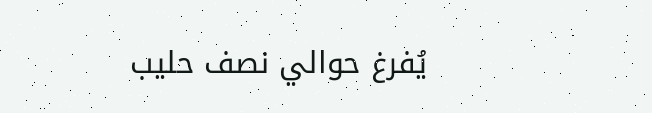يُفرغ حوالي نصف حليب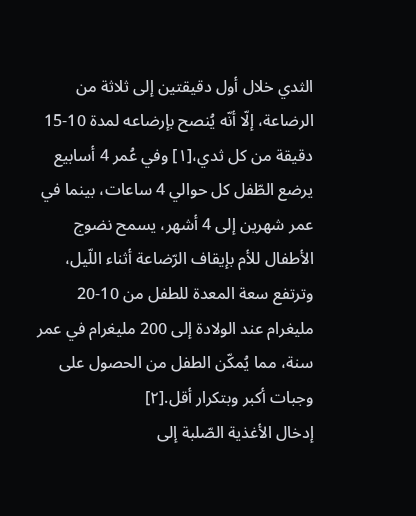الثدي خلال أول دقيقتين إلى ثلاثة من الرضاعة، إلّا أنّه يُنصح بإرضاعه لمدة 10-15 دقيقة من كل ثدي،[١] وفي عُمر 4 أسابيع يرضع الطّفل كل حوالي 4 ساعات، بينما في عمر شهرين إلى 4 أشهر، يسمح نضوج الأطفال للأم بإيقاف الرّضاعة أثناء اللّيل، وترتفع سعة المعدة للطفل من 10-20 مليغرام عند الولادة إلى 200 مليغرام في عمر سنة، مما يُمكّن الطفل من الحصول على وجبات أكبر وبتكرار أقل.[٢]
إدخال الأغذية الصّلبة إلى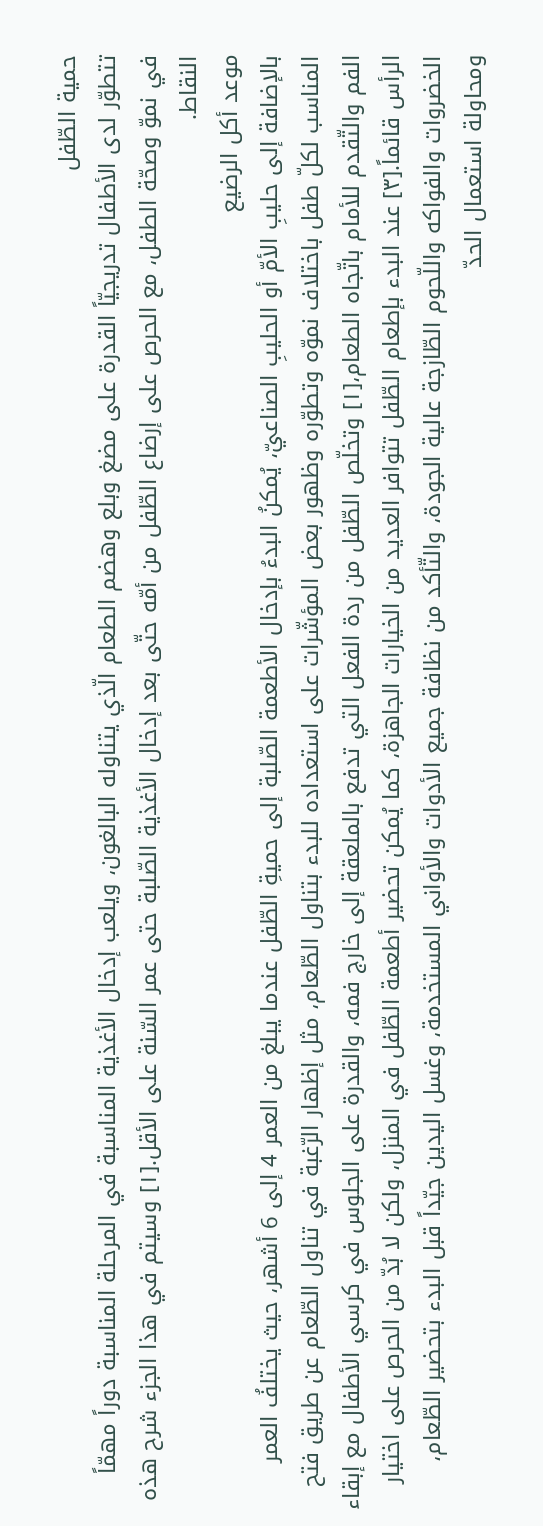حمية الطّفل
تتطوّر لدى الأطفال تدريجيّاً القدرة على مضغ وبلع وهضم الطعام الّذي يتناوله البالغون، ويلعب إدخال الأغذية المناسبة في المرحلة المناسبة دوراً مهمّاً في نموّ وصحّة الطفل، مع الحرص على إرضاع الطّفل من أمّه حتّى بعد إدخال الأغذية الصّلبة حتى عمر السّنة على الأقل.[١] وسيتم في هذا الجزء شرح هذه النقاط.
موعد أكل الرضيع
بالإضافة إلى حليبِ الأمّ أو الحليبِ الصناعيّ، يُمكنُ البدءُ بإدخال الأطعمة الصّلبة إلى حميةِ الطّفل عندما يبلغ من العمر 4 إلى 6 أشهر، حيث يختلفُ العمر المناسب لكلّ طفل باختلاف نموّه وتطوّره وظهور بعض المؤشّرات على استعداده للبدء بتناول الطّعام، مثل إظهار الرّغبة في تناول الطّعام عن طريق فتح الفم والتّقدم للأمام باتّجاه الطعام،[١] وتخلّص الطّفل من ردة الفعل التي تدفع بالملعقة إلى خارج فمه، والقدرة على الجلوس في كرسي الأطفال مع إبقاء الرأس قائماً.[٣] عند البدء بإطعام الطّفل تتوافر العديد من الخيارات الجاهزة، كما يُمكن تحضير أطعمة الطّفل في المنزل، ولكن لا بُدّ من الحرص على اختيار الخضروات والفواكه واللّحوم الطّازجة عالية الجودة، والتّأكد من نظافة جميع الأدوات والأواني المستخدمة، وغسل اليدين جيّداً قبل البدء بتحضير الطّعام، ومحاولة استعمال الحدّ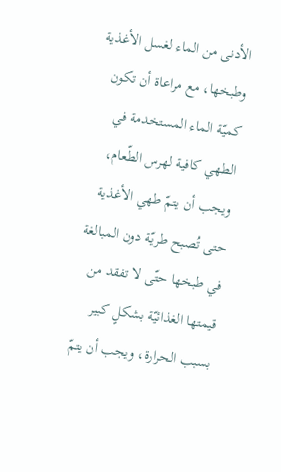الأدنى من الماء لغسل الأغذية وطبخها، مع مراعاة أن تكون كميّة الماء المستخدمة في الطهي كافية لهرس الطّعام، ويجب أن يتمّ طهي الأغذية حتى تُصبح طريّة دون المبالغة في طبخها حتّى لا تفقد من قيمتها الغذائيّة بشكلٍ كبير بسبب الحرارة، ويجب أن يتمّ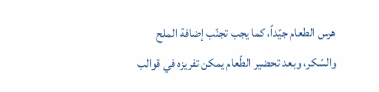هرس الطعام جيّداً، كما يجب تجنّب إضافة الملح والسّكر، وبعد تحضير الطّعام يمكن تفريزه في قوالب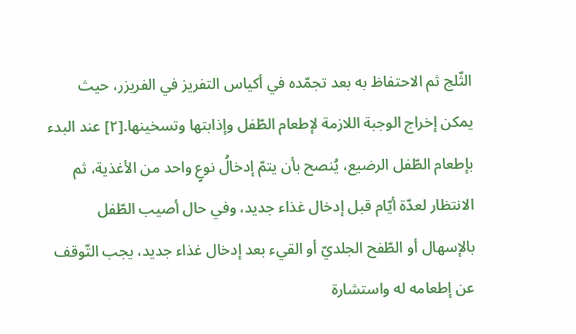الثّلج ثم الاحتفاظ به بعد تجمّده في أكياس التفريز في الفريزر، حيث يمكن إخراج الوجبة اللازمة لإطعام الطّفل وإذابتها وتسخينها.[٢] عند البدء بإطعام الطّفل الرضيع، يُنصح بأن يتمّ إدخالُ نوعٍ واحد من الأغذية، ثم الانتظار لعدّة أيّام قبل إدخال غذاء جديد، وفي حال أصيب الطّفل بالإسهال أو الطّفح الجلديّ أو القيء بعد إدخال غذاء جديد، يجب التّوقف عن إطعامه له واستشارة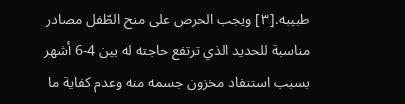طبيبه.[٣] ويجب الحرص على منح الطّفل مصادر مناسبة للحديد الذي ترتفع حاجته له بين 4-6 أشهر بسبب استنفاد مخزون جسمه منه وعدم كفاية ما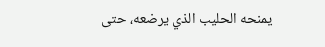يمنحه الحليب الذي يرضعه، حتى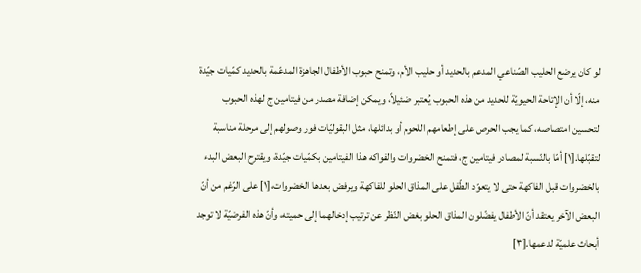لو كان يرضع الحليب الصّناعي المدعم بالحديد أو حليب الأم، وتمنح حبوب الأطفال الجاهزة المدعّمة بالحديد كمّيات جيّدة منه، إلّا أن الإتاحة الحيويّة للحديد من هذه الحبوب يُعتبر ضئيلاً، ويمكن إضافة مصدر من فيتامين ج لهذه الحبوب لتحسين امتصاصه، كما يجب الحرص على إطعامهم اللحوم أو بدائلها، مثل البقوليّات فور وصولهم إلى مرحلة مناسبة لتقبّلها.[١] أمّا بالنّسبة لمصادر فيتامين ج، فتمنح الخضروات والفواكه هذا الفيتامين بكمّيات جيّدة، ويقترح البعض البدء بالخضروات قبل الفاكهة حتى لا يتعوّد الطّفل على المذاق الحلو للفاكهة ويرفض بعدها الخضروات،[١] على الرّغم من أنّ البعض الآخر يعتقد أنّ الأطفال يفضّلون المذاق الحلو بغض النّظر عن ترتيب إدخالهما إلى حميته، وأنّ هذه الفرضيّة لا توجد أبحاث علميّة لدعمها.[٣]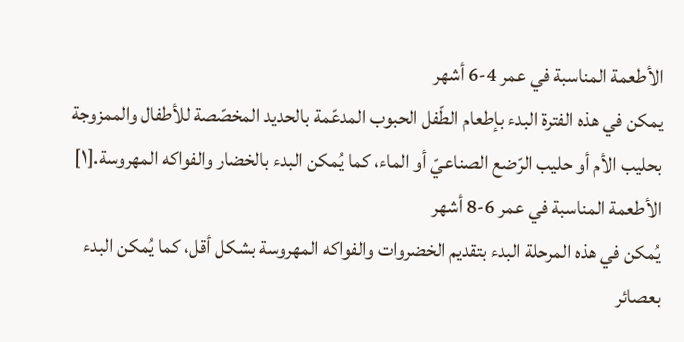الأطعمة المناسبة في عمر 4-6 أشهر
يمكن في هذه الفترة البدء بإطعام الطّفل الحبوب المدعّمة بالحديد المخصّصة للأطفال والممزوجة بحليب الأم أو حليب الرّضع الصناعيّ أو الماء، كما يُمكن البدء بالخضار والفواكه المهروسة.[١]
الأطعمة المناسبة في عمر 6-8 أشهر
يُمكن في هذه المرحلة البدء بتقديم الخضروات والفواكه المهروسة بشكل أقل، كما يُمكن البدء بعصائر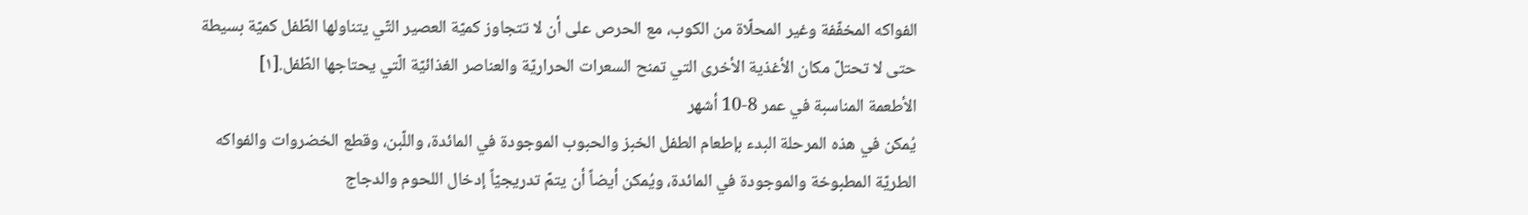الفواكه المخفّفة وغير المحلّاة من الكوب، مع الحرص على أن لا تتجاوز كميّة العصير التّي يتناولها الطّفل كميّة بسيطة حتى لا تحتلّ مكان الأغذية الأخرى التي تمنح السعرات الحراريّة والعناصر الغذائيّة الّتي يحتاجها الطّفل.[١]
الأطعمة المناسبة في عمر 8-10 أشهر
يُمكن في هذه المرحلة البدء بإطعام الطفل الخبز والحبوب الموجودة في المائدة، واللّبن، وقطع الخضروات والفواكه الطريّة المطبوخة والموجودة في المائدة، ويُمكن أيضاً أن يتمّ تدريجيّاً إدخال اللحوم والدجاج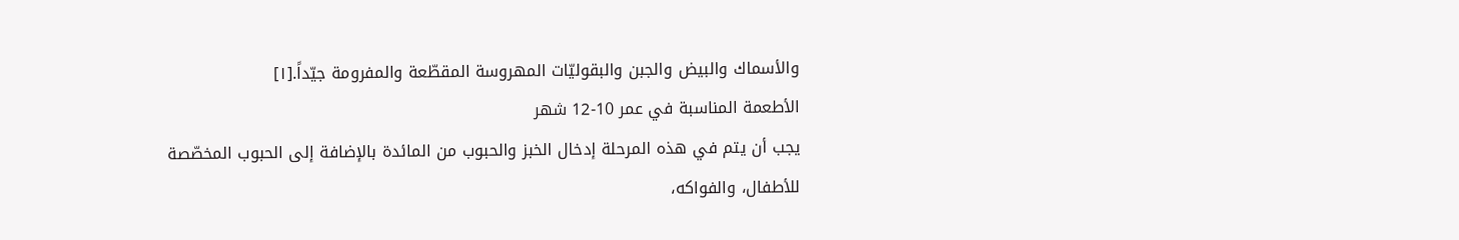والأسماك والبيض والجبن والبقوليّات المهروسة المقطّعة والمفرومة جيّداً.[١]
الأطعمة المناسبة في عمر 10-12 شهر
يجب أن يتم في هذه المرحلة إدخال الخبز والحبوب من المائدة بالإضافة إلى الحبوب المخصّصة للأطفال، والفواكه،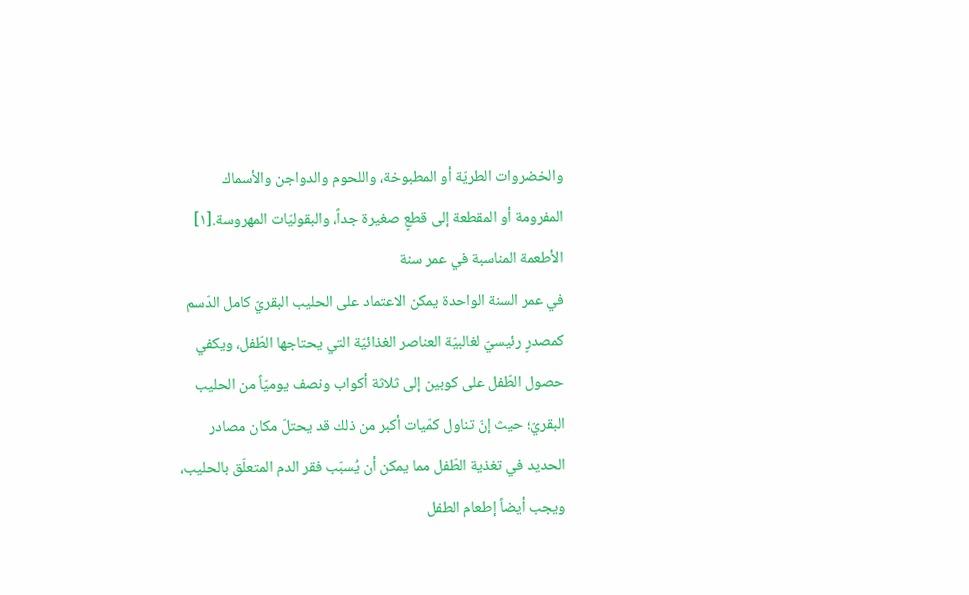والخضروات الطريّة أو المطبوخة، واللحوم والدواجن والأسماك المفرومة أو المقطعة إلى قطعٍ صغيرة جداً، والبقوليّات المهروسة.[١]
الأطعمة المناسبة في عمر سنة
في عمر السنة الواحدة يمكن الاعتماد على الحليب البقريّ كامل الدّسم كمصدرٍ رئيسيّ لغالبيّة العناصر الغذائيّة التي يحتاجها الطّفل، ويكفي حصول الطّفل على كوبين إلى ثلاثة أكواب ونصف يوميّاً من الحليب البقريّ؛ حيث إنّ تناول كمّيات أكبر من ذلك قد يحتلّ مكان مصادر الحديد في تغذية الطّفل مما يمكن أن يُسبّب فقر الدم المتعلّق بالحليب، ويجب أيضاً إطعام الطفل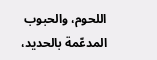اللحوم، والحبوب المدعّمة بالحديد،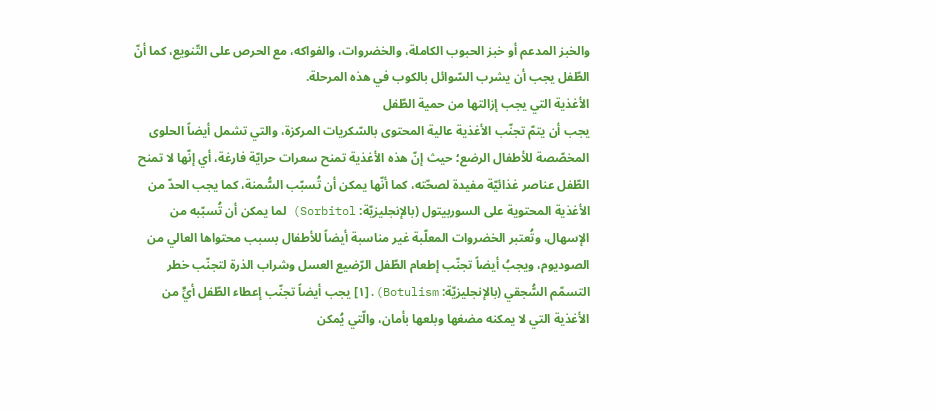والخبز المدعم أو خبز الحبوب الكاملة، والخضروات، والفواكه، مع الحرص على التّنويع، كما أنّ الطّفل يجب أن يشرب السّوائل بالكوب في هذه المرحلة.
الأغذية التي يجب إزالتها من حمية الطّفل
يجب أن يتمّ تجنّب الأغذية عالية المحتوى بالسّكريات المركزة، والتي تشمل أيضاً الحلوى المخصّصة للأطفال الرضع؛ حيث إنّ هذه الأغذية تمنح سعرات حرايّة فارغة، أي إنّها لا تمنح الطّفل عناصر غذائيّة مفيدة لصحّته، كما أنّها يمكن أن تُسبّب السُّمنة، كما يجب الحدّ من الأغذية المحتوية على السوربيتول (بالإنجليزيّة: Sorbitol) لما يمكن أن تُسبّبه من الإسهال، وتُعتبر الخضروات المعلّبة غير مناسبة أيضاً للأطفال بسبب محتواها العالي من الصوديوم، ويجبُ أيضاً تجنّب إطعام الطّفل الرّضيع العسل وشراب الذرة لتجنّب خطر التسمّم السُّجقي (بالإنجليزيّة: Botulism).[١] يجب أيضاً تجنّب إعطاء الطّفل أيٍّ من الأغذية التي لا يمكنه مضغها وبلعها بأمان، والّتي يُمكن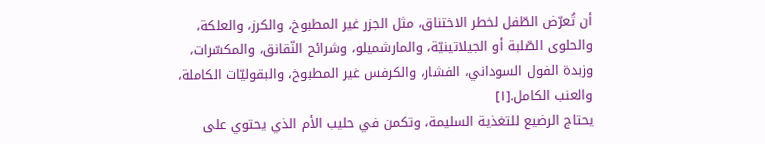أن تُعرّض الطّفل لخطر الاختناق، مثل الجزر غير المطبوخ، والكرز، والعلكة، والحلوى الصّلبة أو الجيلاتينيّة، والمارشميلو، وشرائح النّقانق، والمكسّرات، وزبدة الفول السوداني، الفشار، والكرفس غير المطبوخ، والبقوليّات الكاملة، والعنب الكامل.[١]
يحتاج الرضيع للتغذية السليمة، وتكمن في حليب الأم الذي يحتوي على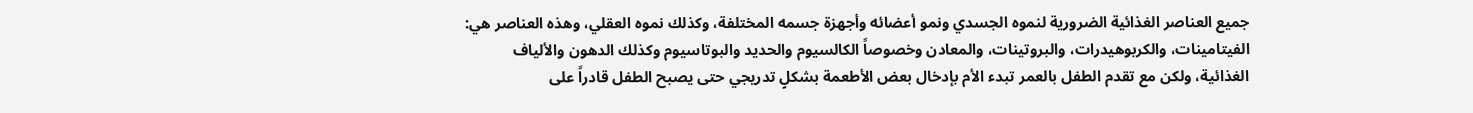جميع العناصر الغذائية الضرورية لنموه الجسدي ونمو أعضائه وأجهزة جسمه المختلفة، وكذلك نموه العقلي، وهذه العناصر هي: الفيتامينات، والكربوهيدرات، والبروتينات، والمعادن وخصوصاً الكالسيوم والحديد والبوتاسيوم وكذلك الدهون والألياف الغذائية، ولكن مع تقدم الطفل بالعمر تبدء الأم بإدخال بعض الأطعمة بشكلٍ تدريجي حتى يصبح الطفل قادراً على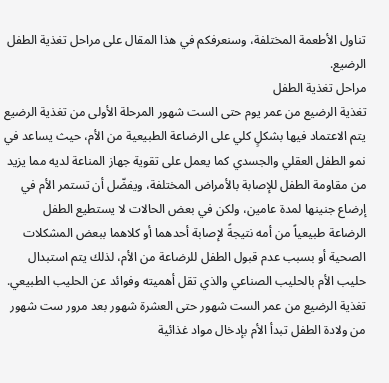تناول الأطعمة المختلفة، وسنعرفكم في هذا المقال على مراحل تغذية الطفل الرضيع.
مراحل تغذية الطفل
تغذية الرضيع من عمر يوم حتى الست شهور المرحلة الأولى من تغذية الرضيع يتم الاعتماد فيها بشكلٍ كلي على الرضاعة الطبيعية من الأم، حيث يساعد في نمو الطفل العقلي والجسدي كما يعمل على تقوية جهاز المناعة لديه مما يزيد من مقاومة الطفل للإصابة بالأمراض المختلفة، ويفضّل أن تستمر الأم في إرضاع جنينها لمدة عامين، ولكن في بعض الحالات لا يستطيع الطفل الرضاعة طبيعياً من أمه نتيجةً لإصابة أحدهما أو كلاهما ببعض المشكلات الصحية أو بسبب عدم قبول الطفل للرضاعة من الأم، لذلك يتم استبدال حليب الأم بالحليب الصناعي والذي تقل أهميته وفوائد عن الحليب الطبيعي. تغذية الرضيع من عمر الست شهور حتى العشرة شهور بعد مرور ست شهور من ولادة الطفل تبدأ الأم بإدخال مواد غذائية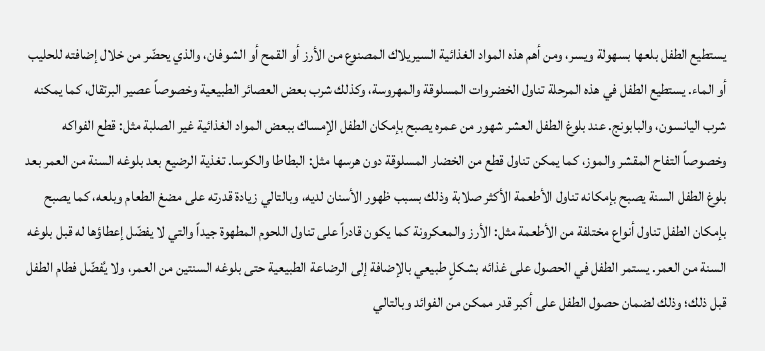يستطيع الطفل بلعها بسهولة ويسر، ومن أهم هذه المواد الغذائية السيريلاك المصنوع من الأرز أو القمح أو الشوفان، والذي يحضّر من خلال إضافته للحليب أو الماء. يستطيع الطفل في هذه المرحلة تناول الخضروات المسلوقة والمهروسة، وكذلك شرب بعض العصائر الطبيعية وخصوصاً عصير البرتقال، كما يمكنه شرب اليانسون، والبابونج. عند بلوغ الطفل العشر شهور من عمره يصبح بإمكان الطفل الإمساك ببعض المواد الغذائية غير الصلبة مثل: قطع الفواكه وخصوصاً التفاح المقشر والموز، كما يمكن تناول قطع من الخضار المسلوقة دون هرسها مثل: البطاطا والكوسا. تغذية الرضيع بعد بلوغه السنة من العمر بعد بلوغ الطفل السنة يصبح بإمكانه تناول الأطعمة الأكثر صلابة وذلك بسبب ظهور الأسنان لديه، وبالتالي زيادة قدرته على مضغ الطعام وبلعه، كما يصبح بإمكان الطفل تناول أنواع مختلفة من الأطعمة مثل: الأرز والمعكرونة كما يكون قادراً على تناول اللحوم المطهوة جيداً والتي لا يفضّل إعطاؤها له قبل بلوغه السنة من العمر. يستمر الطفل في الحصول على غذائه بشكلٍ طبيعي بالإضافة إلى الرضاعة الطبيعية حتى بلوغه السنتين من العمر، ولا يُفضّل فطام الطفل قبل ذلك؛ وذلك لضمان حصول الطفل على أكبر قدر ممكن من الفوائد وبالتالي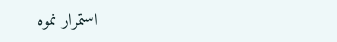استمرار نموه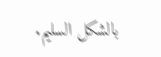بالشكل السليم.